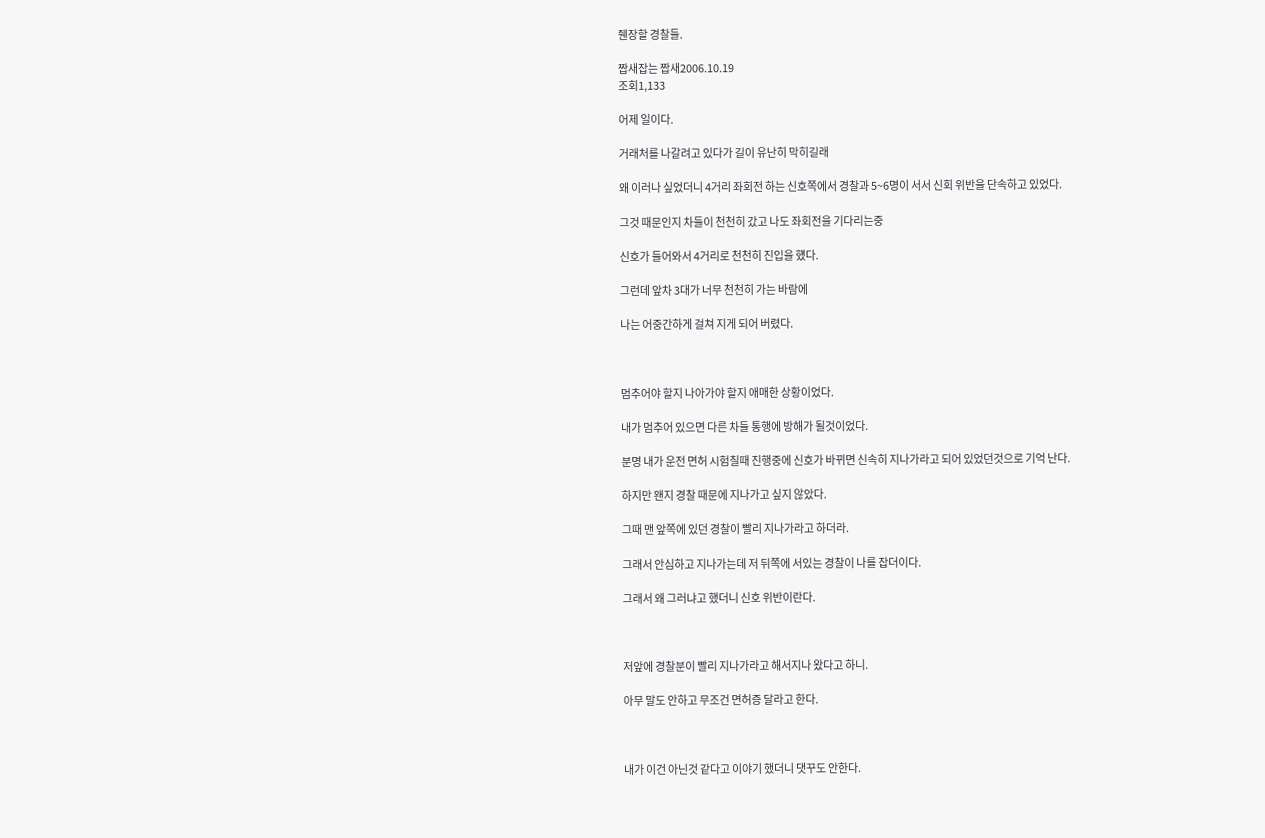줸장할 경찰들.

짭새잡는 짭새2006.10.19
조회1,133

어제 일이다.

거래처를 나갈려고 있다가 길이 유난히 막히길래

왜 이러나 싶었더니 4거리 좌회전 하는 신호쪽에서 경찰과 5~6명이 서서 신회 위반을 단속하고 있었다.

그것 때문인지 차들이 천천히 갔고 나도 좌회전을 기다리는중

신호가 들어와서 4거리로 천천히 진입을 헀다.

그런데 앞차 3대가 너무 천천히 가는 바람에

나는 어중간하게 걸쳐 지게 되어 버렸다.



멈추어야 할지 나아가야 할지 애매한 상황이었다.

내가 멈추어 있으면 다른 차들 통행에 방해가 될것이었다.

분명 내가 운전 면허 시험칠때 진행중에 신호가 바뀌면 신속히 지나가라고 되어 있었던것으로 기억 난다.

하지만 왠지 경찰 때문에 지나가고 싶지 않았다.

그때 맨 앞쪽에 있던 경찰이 빨리 지나가라고 하더라.

그래서 안심하고 지나가는데 저 뒤쪽에 서있는 경찰이 나를 잡더이다.

그래서 왜 그러냐고 했더니 신호 위반이란다.



저앞에 경찰분이 빨리 지나가라고 해서지나 왔다고 하니.

아무 말도 안하고 무조건 면허증 달라고 한다.



내가 이건 아닌것 같다고 이야기 했더니 댓꾸도 안한다.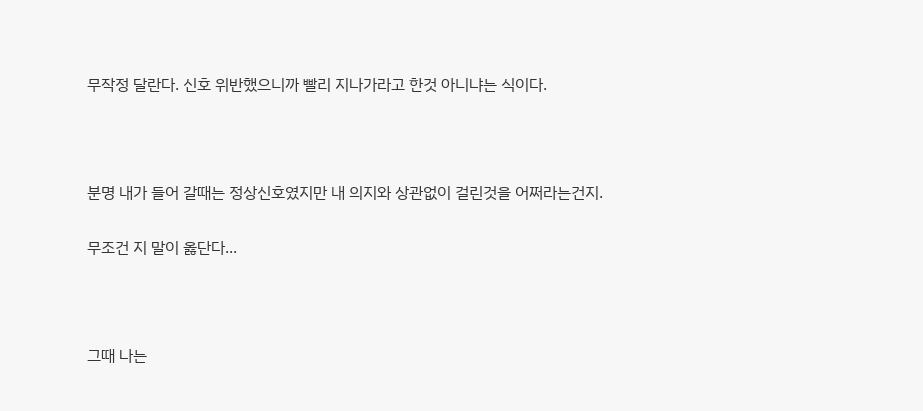무작정 달란다. 신호 위반했으니까 빨리 지나가라고 한것 아니냐는 식이다.



분명 내가 들어 갈때는 정상신호였지만 내 의지와 상관없이 걸린것을 어쩌라는건지.

무조건 지 말이 옳단다...



그때 나는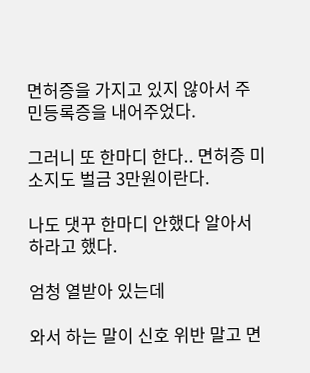면허증을 가지고 있지 않아서 주민등록증을 내어주었다.

그러니 또 한마디 한다.. 면허증 미소지도 벌금 3만원이란다.

나도 댓꾸 한마디 안했다 알아서 하라고 했다.

엄청 열받아 있는데

와서 하는 말이 신호 위반 말고 면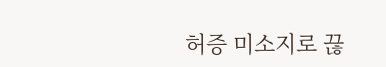허증 미소지로 끊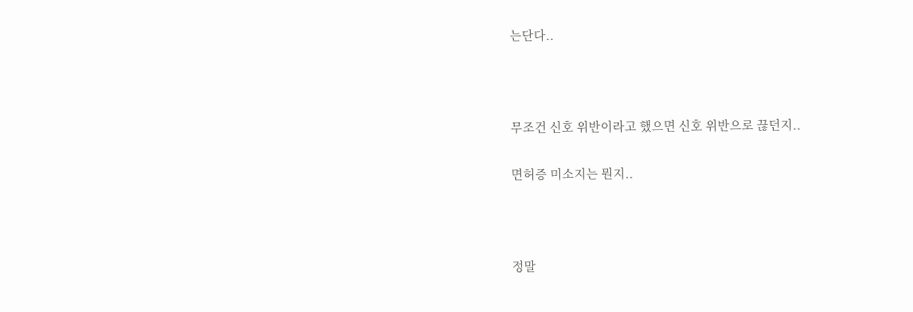는단다..



무조건 신호 위반이라고 했으면 신호 위반으로 끊던지..

면허증 미소지는 뭔지..



정말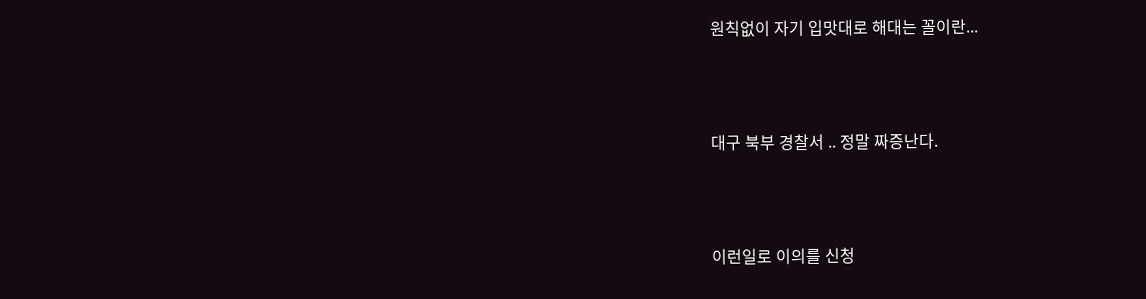원칙없이 자기 입맛대로 해대는 꼴이란...



대구 북부 경찰서 .. 정말 짜증난다.



이런일로 이의를 신청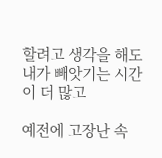할려고 생각을 해도 내가 빼앗기는 시간이 더 많고

예전에 고장난 속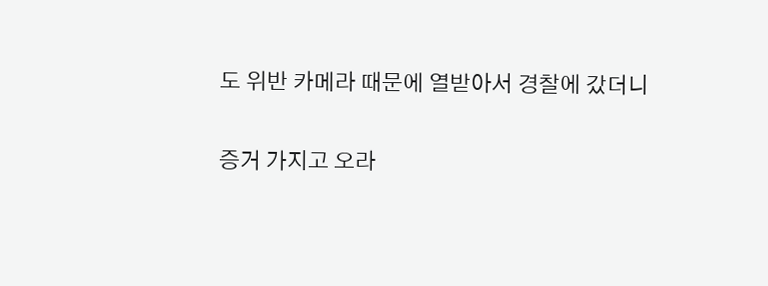도 위반 카메라 때문에 열받아서 경찰에 갔더니

증거 가지고 오라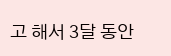고 해서 3달 동안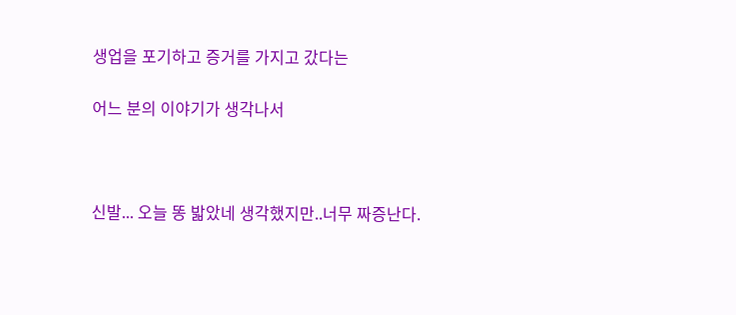생업을 포기하고 증거를 가지고 갔다는

어느 분의 이야기가 생각나서



신발... 오늘 똥 밟았네 생각했지만..너무 짜증난다.